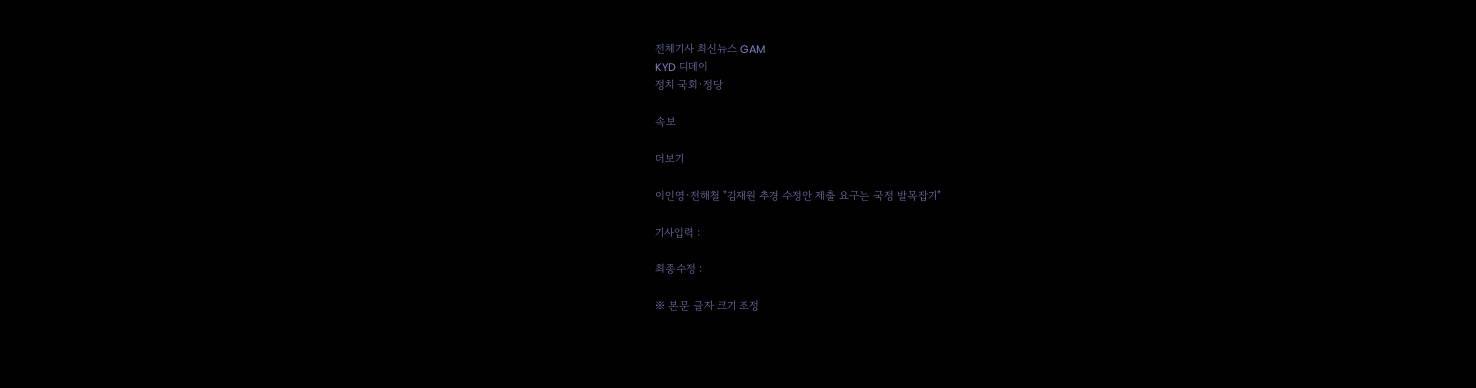전체기사 최신뉴스 GAM
KYD 디데이
정치 국회·정당

속보

더보기

이인영·전해철 "김재원 추경 수정안 제출 요구는 국정 발목잡기"

기사입력 :

최종수정 :

※ 본문 글자 크기 조정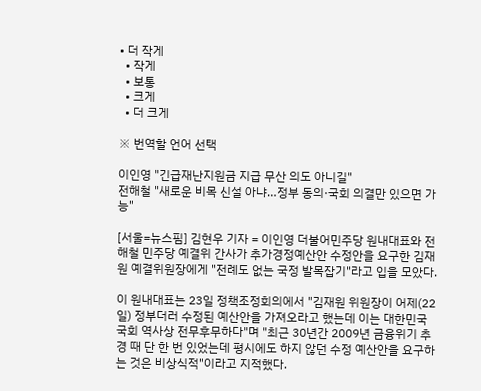• 더 작게
  • 작게
  • 보통
  • 크게
  • 더 크게

※ 번역할 언어 선택

이인영 "긴급재난지원금 지급 무산 의도 아니길"
전해철 "새로운 비목 신설 아냐…정부 동의·국회 의결만 있으면 가능"

[서울=뉴스핌] 김현우 기자 = 이인영 더불어민주당 원내대표와 전해철 민주당 예결위 간사가 추가경정예산안 수정안을 요구한 김재원 예결위원장에게 "전례도 없는 국정 발목잡기"라고 입을 모았다.

이 원내대표는 23일 정책조정회의에서 "김재원 위원장이 어제(22일) 정부더러 수정된 예산안을 가져오라고 했는데 이는 대한민국 국회 역사상 전무후무하다"며 "최근 30년간 2009년 금융위기 추경 때 단 한 번 있었는데 평시에도 하지 않던 수정 예산안을 요구하는 것은 비상식적"이라고 지적했다.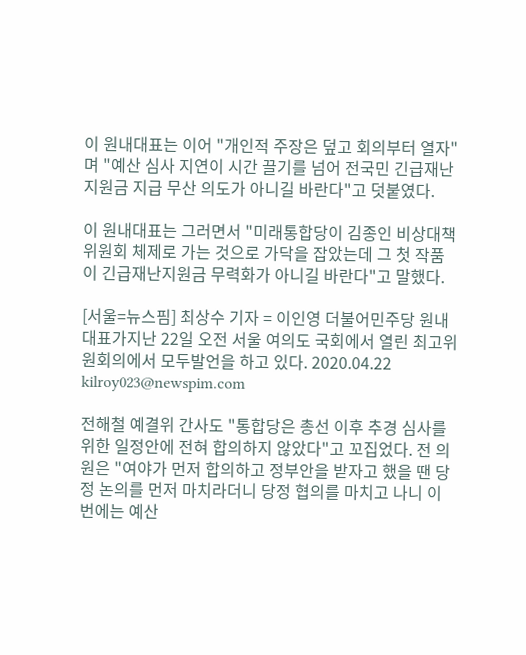이 원내대표는 이어 "개인적 주장은 덮고 회의부터 열자"며 "예산 심사 지연이 시간 끌기를 넘어 전국민 긴급재난지원금 지급 무산 의도가 아니길 바란다"고 덧붙였다.

이 원내대표는 그러면서 "미래통합당이 김종인 비상대책위원회 체제로 가는 것으로 가닥을 잡았는데 그 첫 작품이 긴급재난지원금 무력화가 아니길 바란다"고 말했다.

[서울=뉴스핌] 최상수 기자 = 이인영 더불어민주당 원내대표가지난 22일 오전 서울 여의도 국회에서 열린 최고위원회의에서 모두발언을 하고 있다. 2020.04.22 kilroy023@newspim.com

전해철 예결위 간사도 "통합당은 총선 이후 추경 심사를 위한 일정안에 전혀 합의하지 않았다"고 꼬집었다. 전 의원은 "여야가 먼저 합의하고 정부안을 받자고 했을 땐 당정 논의를 먼저 마치라더니 당정 협의를 마치고 나니 이번에는 예산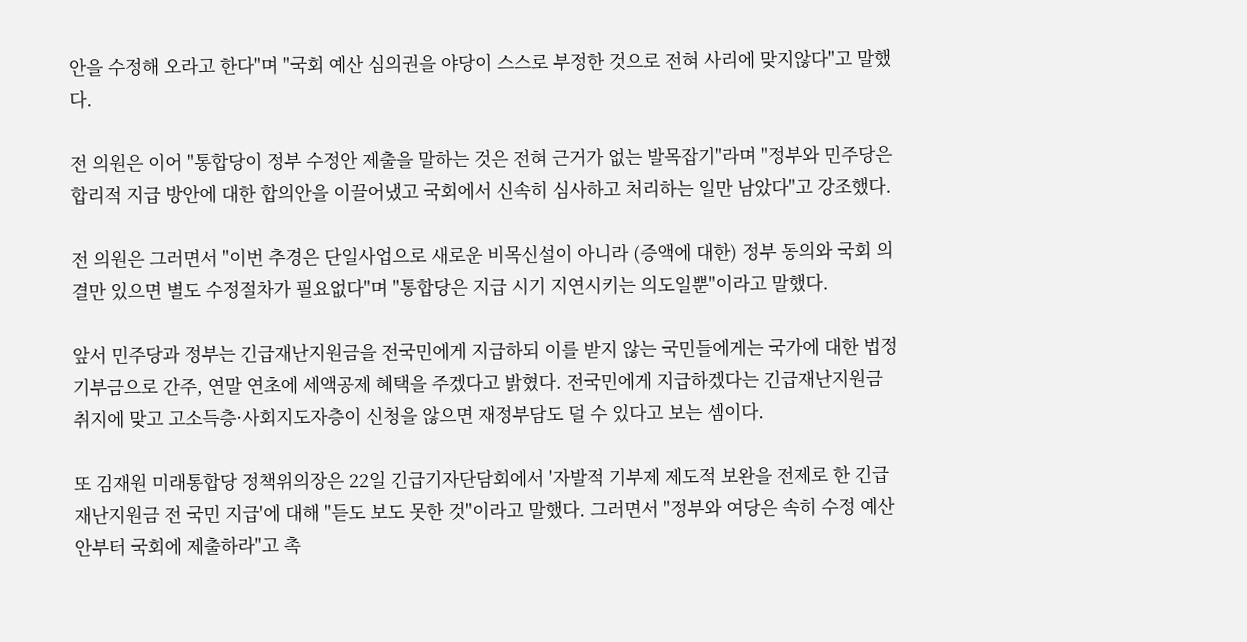안을 수정해 오라고 한다"며 "국회 예산 심의권을 야당이 스스로 부정한 것으로 전혀 사리에 맞지않다"고 말했다.

전 의원은 이어 "통합당이 정부 수정안 제출을 말하는 것은 전혀 근거가 없는 발목잡기"라며 "정부와 민주당은 합리적 지급 방안에 대한 합의안을 이끌어냈고 국회에서 신속히 심사하고 처리하는 일만 남았다"고 강조했다.

전 의원은 그러면서 "이번 추경은 단일사업으로 새로운 비목신설이 아니라 (증액에 대한) 정부 동의와 국회 의결만 있으면 별도 수정절차가 필요없다"며 "통합당은 지급 시기 지연시키는 의도일뿐"이라고 말했다.

앞서 민주당과 정부는 긴급재난지원금을 전국민에게 지급하되 이를 받지 않는 국민들에게는 국가에 대한 법정기부금으로 간주, 연말 연초에 세액공제 혜택을 주겠다고 밝혔다. 전국민에게 지급하겠다는 긴급재난지원금 취지에 맞고 고소득층·사회지도자층이 신청을 않으면 재정부담도 덜 수 있다고 보는 셈이다.

또 김재원 미래통합당 정책위의장은 22일 긴급기자단담회에서 '자발적 기부제 제도적 보완을 전제로 한 긴급재난지원금 전 국민 지급'에 대해 "듣도 보도 못한 것"이라고 말했다. 그러면서 "정부와 여당은 속히 수정 예산안부터 국회에 제출하라"고 촉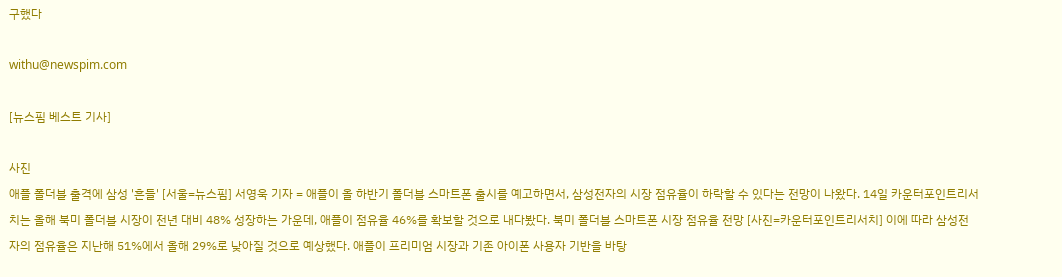구했다

withu@newspim.com

[뉴스핌 베스트 기사]

사진
애플 폴더블 출격에 삼성 '흔들' [서울=뉴스핌] 서영욱 기자 = 애플이 올 하반기 폴더블 스마트폰 출시를 예고하면서, 삼성전자의 시장 점유율이 하락할 수 있다는 전망이 나왔다. 14일 카운터포인트리서치는 올해 북미 폴더블 시장이 전년 대비 48% 성장하는 가운데, 애플이 점유율 46%를 확보할 것으로 내다봤다. 북미 폴더블 스마트폰 시장 점유율 전망 [사진=카운터포인트리서치] 이에 따라 삼성전자의 점유율은 지난해 51%에서 올해 29%로 낮아질 것으로 예상했다. 애플이 프리미엄 시장과 기존 아이폰 사용자 기반을 바탕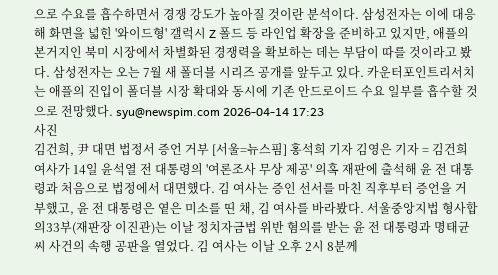으로 수요를 흡수하면서 경쟁 강도가 높아질 것이란 분석이다. 삼성전자는 이에 대응해 화면을 넓힌 '와이드형' 갤럭시 Z 폴드 등 라인업 확장을 준비하고 있지만, 애플의 본거지인 북미 시장에서 차별화된 경쟁력을 확보하는 데는 부담이 따를 것이라고 봤다. 삼성전자는 오는 7월 새 폴더블 시리즈 공개를 앞두고 있다. 카운터포인트리서치는 애플의 진입이 폴더블 시장 확대와 동시에 기존 안드로이드 수요 일부를 흡수할 것으로 전망했다. syu@newspim.com 2026-04-14 17:23
사진
김건희, 尹 대면 법정서 증언 거부 [서울=뉴스핌] 홍석희 기자 김영은 기자 = 김건희 여사가 14일 윤석열 전 대통령의 '여론조사 무상 제공' 의혹 재판에 출석해 윤 전 대통령과 처음으로 법정에서 대면했다. 김 여사는 증인 선서를 마친 직후부터 증언을 거부했고, 윤 전 대통령은 옅은 미소를 띤 채, 김 여사를 바라봤다. 서울중앙지법 형사합의33부(재판장 이진관)는 이날 정치자금법 위반 혐의를 받는 윤 전 대통령과 명태균 씨 사건의 속행 공판을 열었다. 김 여사는 이날 오후 2시 8분께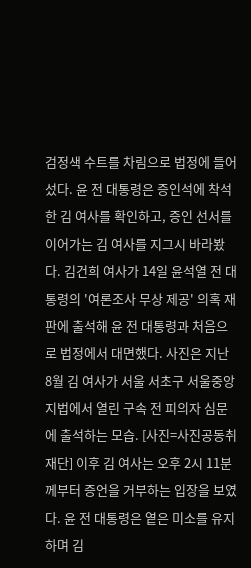검정색 수트를 차림으로 법정에 들어섰다. 윤 전 대통령은 증인석에 착석한 김 여사를 확인하고, 증인 선서를 이어가는 김 여사를 지그시 바라봤다. 김건희 여사가 14일 윤석열 전 대통령의 '여론조사 무상 제공' 의혹 재판에 출석해 윤 전 대통령과 처음으로 법정에서 대면했다. 사진은 지난 8월 김 여사가 서울 서초구 서울중앙지법에서 열린 구속 전 피의자 심문에 출석하는 모습. [사진=사진공동취재단] 이후 김 여사는 오후 2시 11분께부터 증언을 거부하는 입장을 보였다. 윤 전 대통령은 옅은 미소를 유지하며 김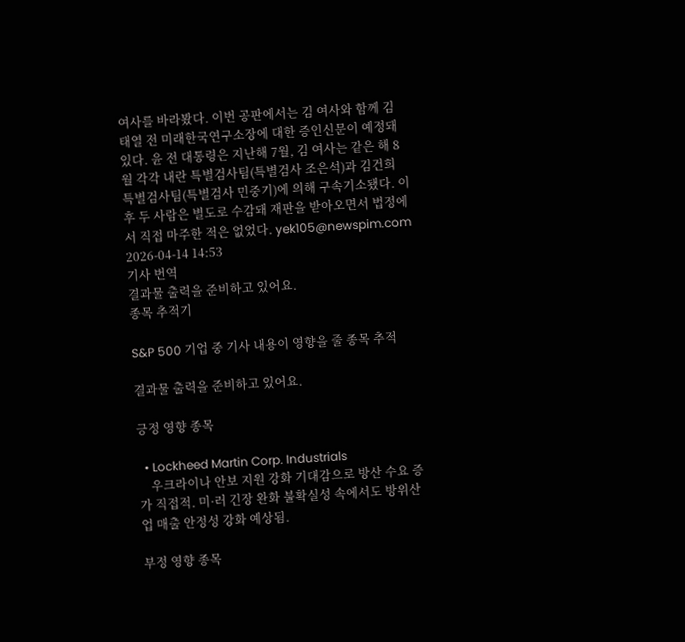여사를 바라봤다. 이번 공판에서는 김 여사와 함께 김태열 전 미래한국연구소장에 대한 증인신문이 예정돼 있다. 윤 전 대통령은 지난해 7월, 김 여사는 같은 해 8월 각각 내란 특별검사팀(특별검사 조은석)과 김건희 특별검사팀(특별검사 민중기)에 의해 구속기소됐다. 이후 두 사람은 별도로 수감돼 재판을 받아오면서 법정에서 직접 마주한 적은 없었다. yek105@newspim.com   2026-04-14 14:53
기사 번역
결과물 출력을 준비하고 있어요.
종목 추적기

S&P 500 기업 중 기사 내용이 영향을 줄 종목 추적

결과물 출력을 준비하고 있어요.

긍정 영향 종목

  • Lockheed Martin Corp. Industrials
    우크라이나 안보 지원 강화 기대감으로 방산 수요 증가 직접적. 미·러 긴장 완화 불확실성 속에서도 방위산업 매출 안정성 강화 예상됨.

부정 영향 종목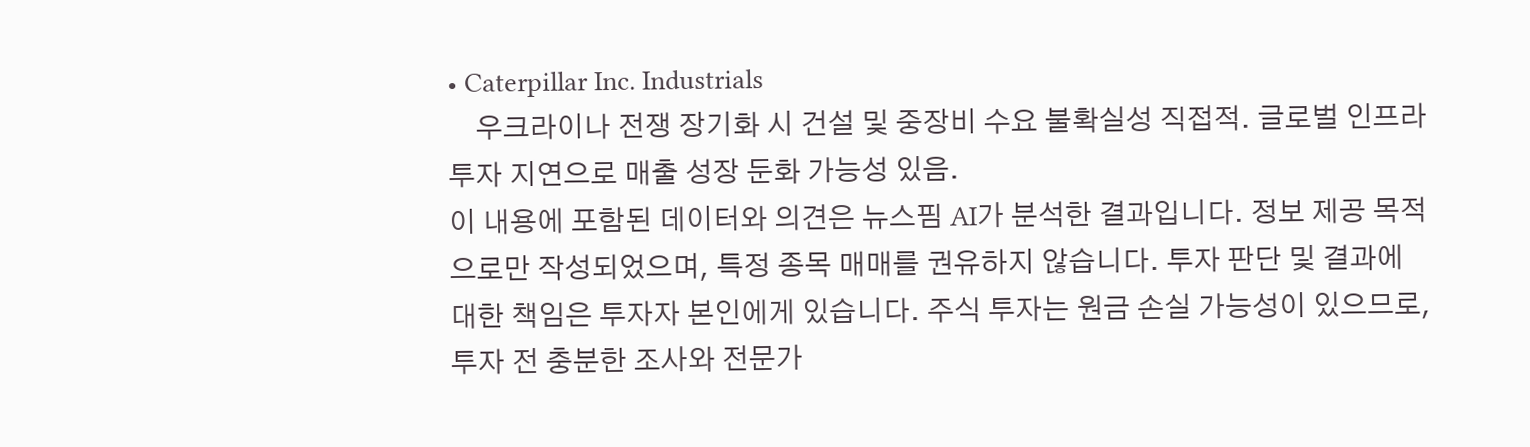• Caterpillar Inc. Industrials
    우크라이나 전쟁 장기화 시 건설 및 중장비 수요 불확실성 직접적. 글로벌 인프라 투자 지연으로 매출 성장 둔화 가능성 있음.
이 내용에 포함된 데이터와 의견은 뉴스핌 AI가 분석한 결과입니다. 정보 제공 목적으로만 작성되었으며, 특정 종목 매매를 권유하지 않습니다. 투자 판단 및 결과에 대한 책임은 투자자 본인에게 있습니다. 주식 투자는 원금 손실 가능성이 있으므로, 투자 전 충분한 조사와 전문가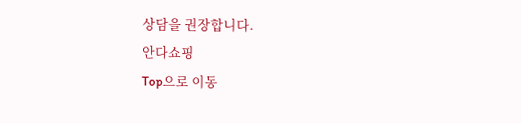상담을 권장합니다.
안다쇼핑
Top으로 이동